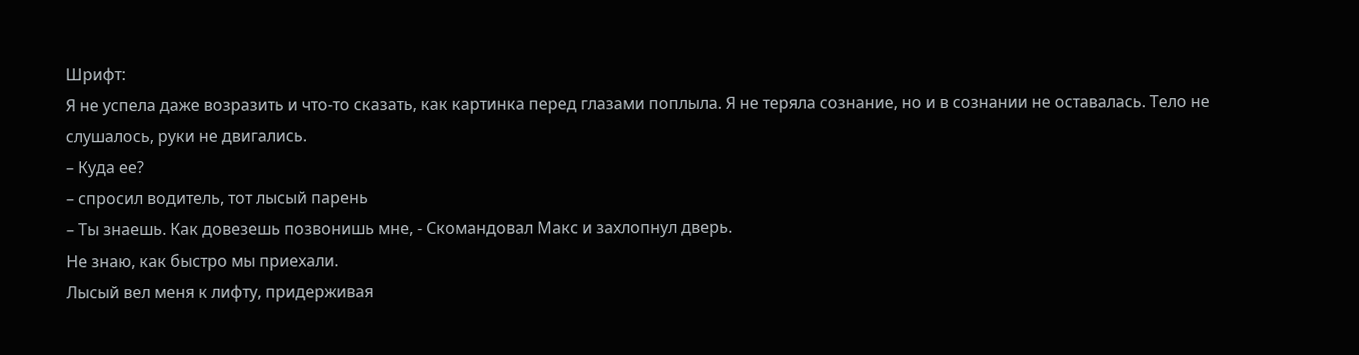Шрифт:
Я не успела даже возразить и что-то сказать, как картинка перед глазами поплыла. Я не теряла сознание, но и в сознании не оставалась. Тело не слушалось, руки не двигались.
– Куда ее?
– спросил водитель, тот лысый парень
– Ты знаешь. Как довезешь позвонишь мне, - Скомандовал Макс и захлопнул дверь.
Не знаю, как быстро мы приехали.
Лысый вел меня к лифту, придерживая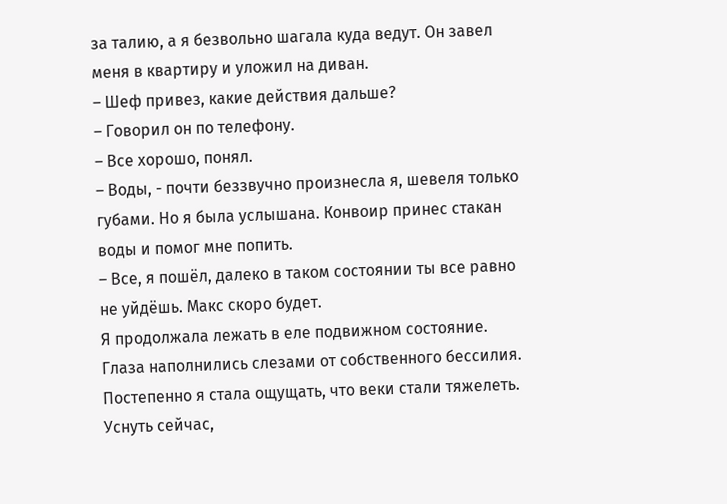за талию, а я безвольно шагала куда ведут. Он завел меня в квартиру и уложил на диван.
– Шеф привез, какие действия дальше?
– Говорил он по телефону.
– Все хорошо, понял.
– Воды, - почти беззвучно произнесла я, шевеля только губами. Но я была услышана. Конвоир принес стакан воды и помог мне попить.
– Все, я пошёл, далеко в таком состоянии ты все равно не уйдёшь. Макс скоро будет.
Я продолжала лежать в еле подвижном состояние. Глаза наполнились слезами от собственного бессилия. Постепенно я стала ощущать, что веки стали тяжелеть. Уснуть сейчас,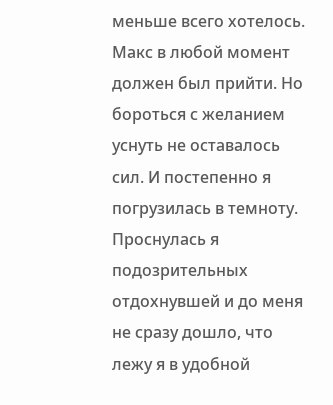меньше всего хотелось. Макс в любой момент должен был прийти. Но бороться с желанием уснуть не оставалось сил. И постепенно я погрузилась в темноту.
Проснулась я подозрительных отдохнувшей и до меня не сразу дошло, что лежу я в удобной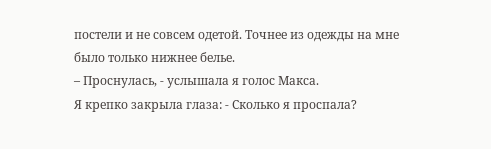постели и не совсем одетой. Точнее из одежды на мне было только нижнее белье.
– Проснулась, - услышала я голос Макса.
Я крепко закрыла глаза: - Сколько я проспала?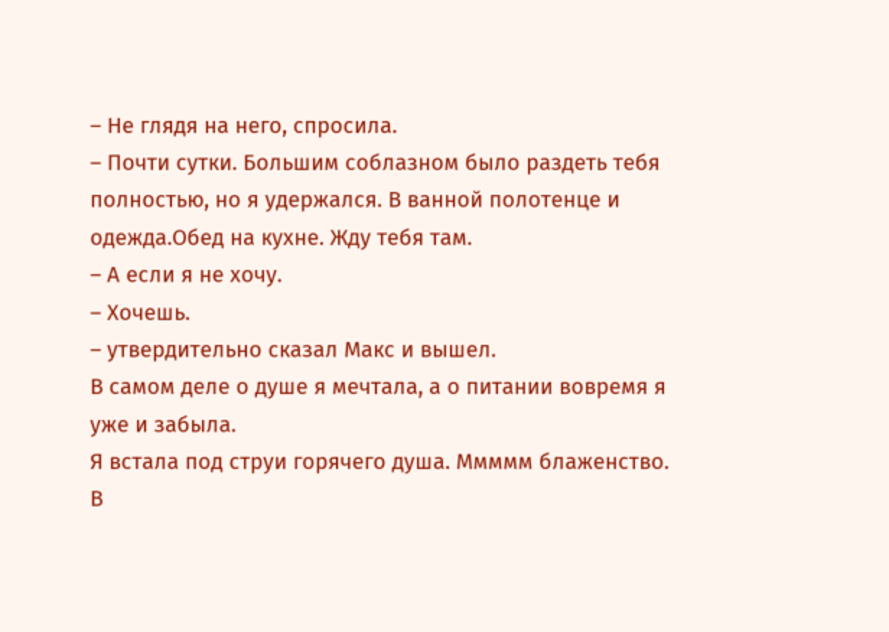– Не глядя на него, спросила.
– Почти сутки. Большим соблазном было раздеть тебя полностью, но я удержался. В ванной полотенце и одежда.Обед на кухне. Жду тебя там.
– А если я не хочу.
– Хочешь.
– утвердительно сказал Макс и вышел.
В самом деле о душе я мечтала, а о питании вовремя я уже и забыла.
Я встала под струи горячего душа. Ммммм блаженство. В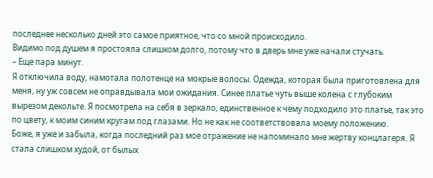последнее несколько дней это самое приятное, что со мной происходило.
Видимо под душем я простояла слишком долго, потому что в дверь мне уже начали стучать.
– Еще пара минут.
Я отключила воду, намотала полотенце на мокрые волосы. Одежда, которая была приготовлена для меня, ну уж совсем не оправдывала мои ожидания. Синее платье чуть выше колена с глубоким вырезом декольте. Я посмотрела на себя в зеркало, единственное к чему подходило это платье, так это по цвету, к моим синим кругам под глазами. Но не как не соответствовала моему положению.
Боже, я уже и забыла, когда последний раз мое отражение не напоминало мне жертву концлагеря. Я стала слишком худой, от былых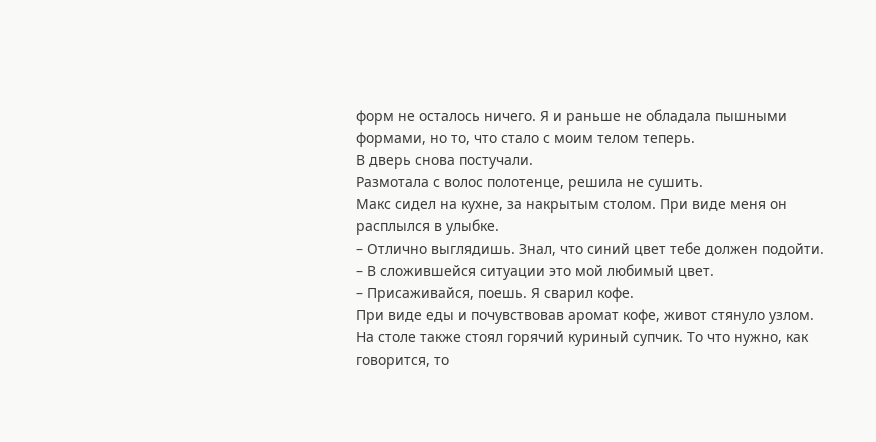форм не осталось ничего. Я и раньше не обладала пышными формами, но то, что стало с моим телом теперь.
В дверь снова постучали.
Размотала с волос полотенце, решила не сушить.
Макс сидел на кухне, за накрытым столом. При виде меня он расплылся в улыбке.
– Отлично выглядишь. Знал, что синий цвет тебе должен подойти.
– В сложившейся ситуации это мой любимый цвет.
– Присаживайся, поешь. Я сварил кофе.
При виде еды и почувствовав аромат кофе, живот стянуло узлом. На столе также стоял горячий куриный супчик. То что нужно, как говорится, то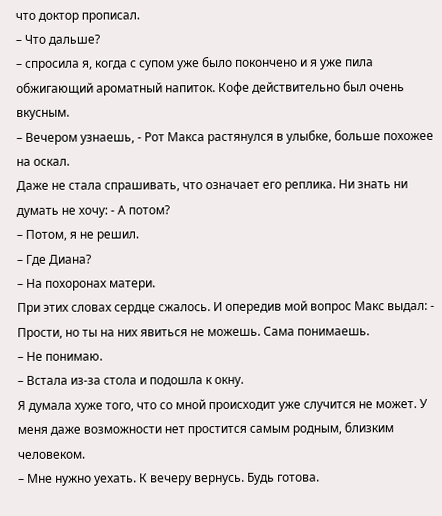что доктор прописал.
– Что дальше?
– спросила я, когда с супом уже было покончено и я уже пила обжигающий ароматный напиток. Кофе действительно был очень вкусным.
– Вечером узнаешь, - Рот Макса растянулся в улыбке, больше похожее на оскал.
Даже не стала спрашивать, что означает его реплика. Ни знать ни думать не хочу: - А потом?
– Потом, я не решил.
– Где Диана?
– На похоронах матери.
При этих словах сердце сжалось. И опередив мой вопрос Макс выдал: - Прости, но ты на них явиться не можешь. Сама понимаешь.
– Не понимаю.
– Встала из-за стола и подошла к окну.
Я думала хуже того, что со мной происходит уже случится не может. У меня даже возможности нет простится самым родным, близким человеком.
– Мне нужно уехать. К вечеру вернусь. Будь готова.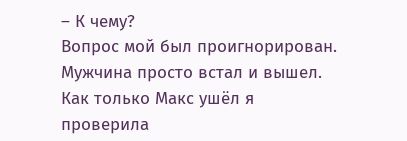– К чему?
Вопрос мой был проигнорирован. Мужчина просто встал и вышел.
Как только Макс ушёл я проверила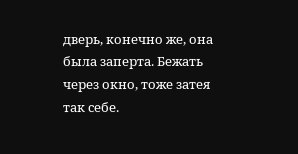дверь, конечно же, она была заперта. Бежать через окно, тоже затея так себе.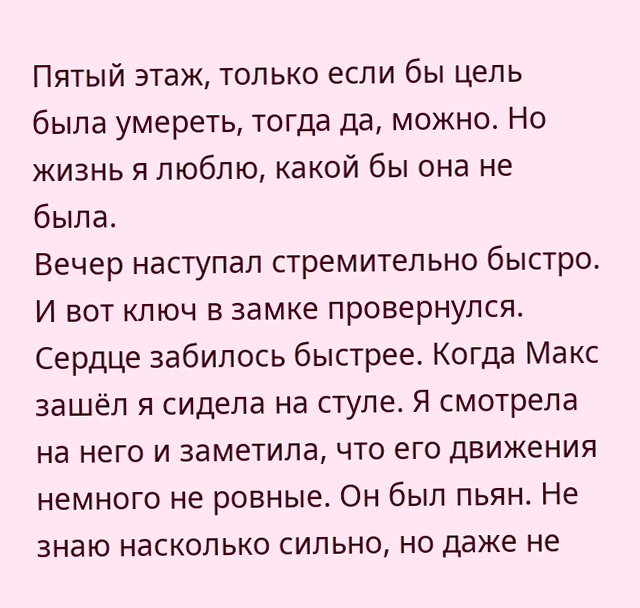Пятый этаж, только если бы цель была умереть, тогда да, можно. Но жизнь я люблю, какой бы она не была.
Вечер наступал стремительно быстро.
И вот ключ в замке провернулся. Сердце забилось быстрее. Когда Макс зашёл я сидела на стуле. Я смотрела на него и заметила, что его движения немного не ровные. Он был пьян. Не знаю насколько сильно, но даже не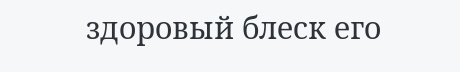здоровый блеск его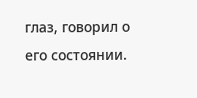глаз, говорил о его состоянии.